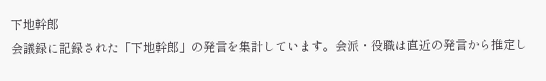下地幹郎
会議録に記録された「下地幹郎」の発言を集計しています。会派・役職は直近の発言から推定し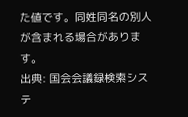た値です。同姓同名の別人が含まれる場合があります。
出典: 国会会議録検索システ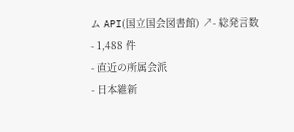ム API(国立国会図書館) ↗- 総発言数
- 1,488 件
- 直近の所属会派
- 日本維新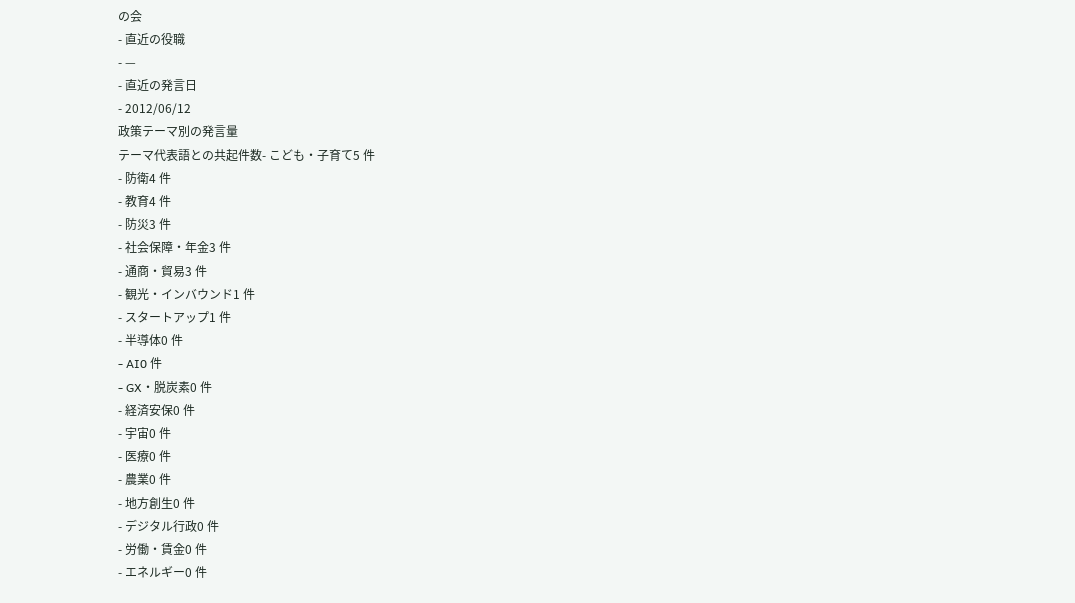の会
- 直近の役職
- —
- 直近の発言日
- 2012/06/12
政策テーマ別の発言量
テーマ代表語との共起件数- こども・子育て5 件
- 防衛4 件
- 教育4 件
- 防災3 件
- 社会保障・年金3 件
- 通商・貿易3 件
- 観光・インバウンド1 件
- スタートアップ1 件
- 半導体0 件
- AI0 件
- GX・脱炭素0 件
- 経済安保0 件
- 宇宙0 件
- 医療0 件
- 農業0 件
- 地方創生0 件
- デジタル行政0 件
- 労働・賃金0 件
- エネルギー0 件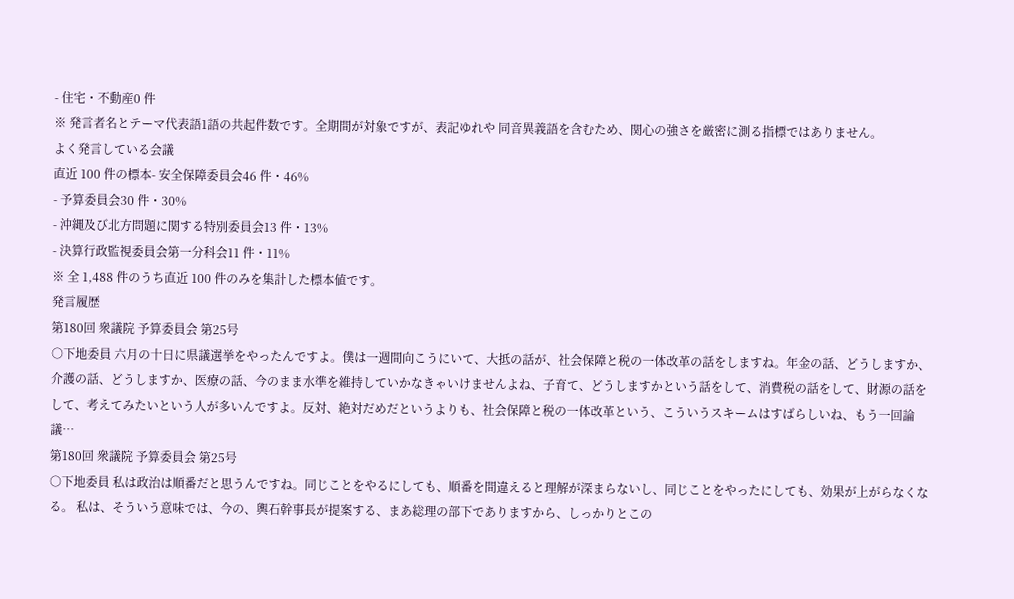- 住宅・不動産0 件
※ 発言者名とテーマ代表語1語の共起件数です。全期間が対象ですが、表記ゆれや 同音異義語を含むため、関心の強さを厳密に測る指標ではありません。
よく発言している会議
直近 100 件の標本- 安全保障委員会46 件・46%
- 予算委員会30 件・30%
- 沖縄及び北方問題に関する特別委員会13 件・13%
- 決算行政監視委員会第一分科会11 件・11%
※ 全 1,488 件のうち直近 100 件のみを集計した標本値です。
発言履歴
第180回 衆議院 予算委員会 第25号
○下地委員 六月の十日に県議選挙をやったんですよ。僕は一週間向こうにいて、大抵の話が、社会保障と税の一体改革の話をしますね。年金の話、どうしますか、介護の話、どうしますか、医療の話、今のまま水準を維持していかなきゃいけませんよね、子育て、どうしますかという話をして、消費税の話をして、財源の話をして、考えてみたいという人が多いんですよ。反対、絶対だめだというよりも、社会保障と税の一体改革という、こういうスキームはすばらしいね、もう一回論議…
第180回 衆議院 予算委員会 第25号
○下地委員 私は政治は順番だと思うんですね。同じことをやるにしても、順番を間違えると理解が深まらないし、同じことをやったにしても、効果が上がらなくなる。 私は、そういう意味では、今の、輿石幹事長が提案する、まあ総理の部下でありますから、しっかりとこの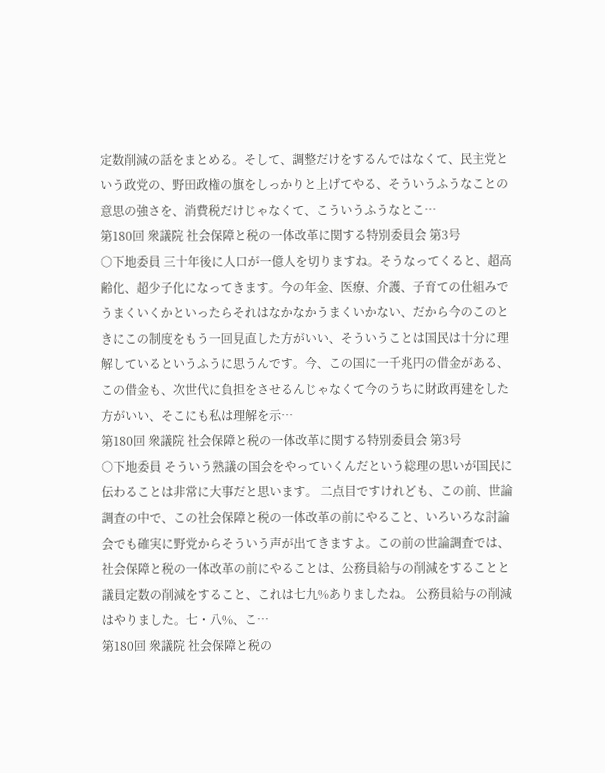定数削減の話をまとめる。そして、調整だけをするんではなくて、民主党という政党の、野田政権の旗をしっかりと上げてやる、そういうふうなことの意思の強さを、消費税だけじゃなくて、こういうふうなとこ…
第180回 衆議院 社会保障と税の一体改革に関する特別委員会 第3号
○下地委員 三十年後に人口が一億人を切りますね。そうなってくると、超高齢化、超少子化になってきます。今の年金、医療、介護、子育ての仕組みでうまくいくかといったらそれはなかなかうまくいかない、だから今のこのときにこの制度をもう一回見直した方がいい、そういうことは国民は十分に理解しているというふうに思うんです。今、この国に一千兆円の借金がある、この借金も、次世代に負担をさせるんじゃなくて今のうちに財政再建をした方がいい、そこにも私は理解を示…
第180回 衆議院 社会保障と税の一体改革に関する特別委員会 第3号
○下地委員 そういう熟議の国会をやっていくんだという総理の思いが国民に伝わることは非常に大事だと思います。 二点目ですけれども、この前、世論調査の中で、この社会保障と税の一体改革の前にやること、いろいろな討論会でも確実に野党からそういう声が出てきますよ。この前の世論調査では、社会保障と税の一体改革の前にやることは、公務員給与の削減をすることと議員定数の削減をすること、これは七九%ありましたね。 公務員給与の削減はやりました。七・八%、こ…
第180回 衆議院 社会保障と税の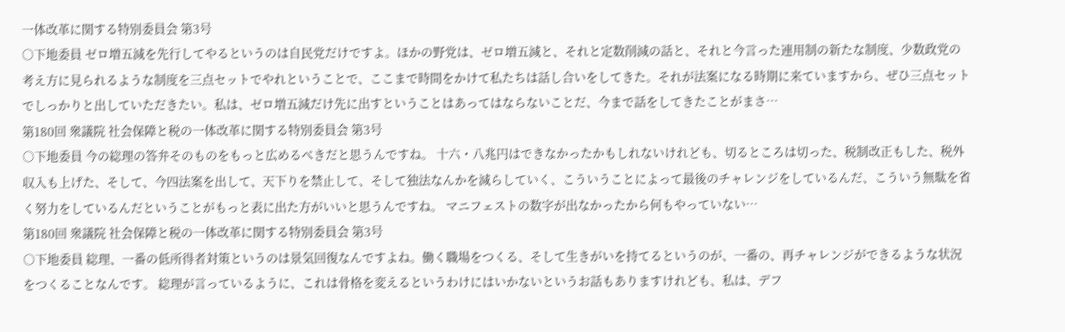一体改革に関する特別委員会 第3号
○下地委員 ゼロ増五減を先行してやるというのは自民党だけですよ。ほかの野党は、ゼロ増五減と、それと定数削減の話と、それと今言った連用制の新たな制度、少数政党の考え方に見られるような制度を三点セットでやれということで、ここまで時間をかけて私たちは話し合いをしてきた。それが法案になる時期に来ていますから、ぜひ三点セットでしっかりと出していただきたい。私は、ゼロ増五減だけ先に出すということはあってはならないことだ、今まで話をしてきたことがまさ…
第180回 衆議院 社会保障と税の一体改革に関する特別委員会 第3号
○下地委員 今の総理の答弁そのものをもっと広めるべきだと思うんですね。 十六・八兆円はできなかったかもしれないけれども、切るところは切った、税制改正もした、税外収入も上げた、そして、今四法案を出して、天下りを禁止して、そして独法なんかを減らしていく、こういうことによって最後のチャレンジをしているんだ、こういう無駄を省く努力をしているんだということがもっと表に出た方がいいと思うんですね。 マニフェストの数字が出なかったから何もやっていない…
第180回 衆議院 社会保障と税の一体改革に関する特別委員会 第3号
○下地委員 総理、一番の低所得者対策というのは景気回復なんですよね。働く職場をつくる、そして生きがいを持てるというのが、一番の、再チャレンジができるような状況をつくることなんです。 総理が言っているように、これは骨格を変えるというわけにはいかないというお話もありますけれども、私は、デフ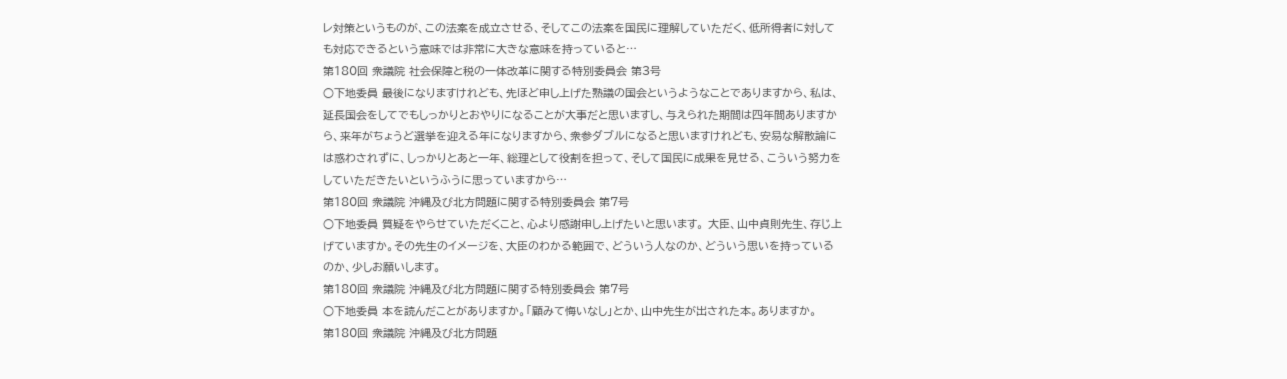レ対策というものが、この法案を成立させる、そしてこの法案を国民に理解していただく、低所得者に対しても対応できるという意味では非常に大きな意味を持っていると…
第180回 衆議院 社会保障と税の一体改革に関する特別委員会 第3号
○下地委員 最後になりますけれども、先ほど申し上げた熟議の国会というようなことでありますから、私は、延長国会をしてでもしっかりとおやりになることが大事だと思いますし、与えられた期間は四年間ありますから、来年がちょうど選挙を迎える年になりますから、衆参ダブルになると思いますけれども、安易な解散論には惑わされずに、しっかりとあと一年、総理として役割を担って、そして国民に成果を見せる、こういう努力をしていただきたいというふうに思っていますから…
第180回 衆議院 沖縄及び北方問題に関する特別委員会 第7号
○下地委員 質疑をやらせていただくこと、心より感謝申し上げたいと思います。 大臣、山中貞則先生、存じ上げていますか。その先生のイメージを、大臣のわかる範囲で、どういう人なのか、どういう思いを持っているのか、少しお願いします。
第180回 衆議院 沖縄及び北方問題に関する特別委員会 第7号
○下地委員 本を読んだことがありますか。「顧みて悔いなし」とか、山中先生が出された本。ありますか。
第180回 衆議院 沖縄及び北方問題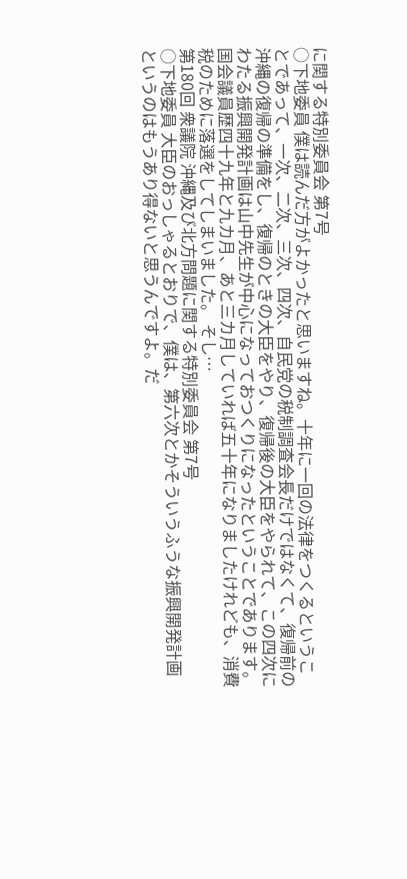に関する特別委員会 第7号
○下地委員 僕は読んだ方がよかったと思いますね。十年に一回の法律をつくるということであって、一次、二次、三次、四次、自民党の税制調査会長だけではなくて、復帰前の沖縄の復帰の準備をし、復帰のときの大臣をやり、復帰後の大臣をやられて、この四次にわたる振興開発計画は山中先生が中心になっておつくりになったということであります。国会議員歴四十九年と九カ月、あと三カ月していれば五十年になりましたけれども、消費税のために落選をしてしまいました。 そし…
第180回 衆議院 沖縄及び北方問題に関する特別委員会 第7号
○下地委員 大臣のおっしゃるとおりで、僕は、第六次とかそういうふうな振興開発計画というのはもうあり得ないと思うんですよ。だ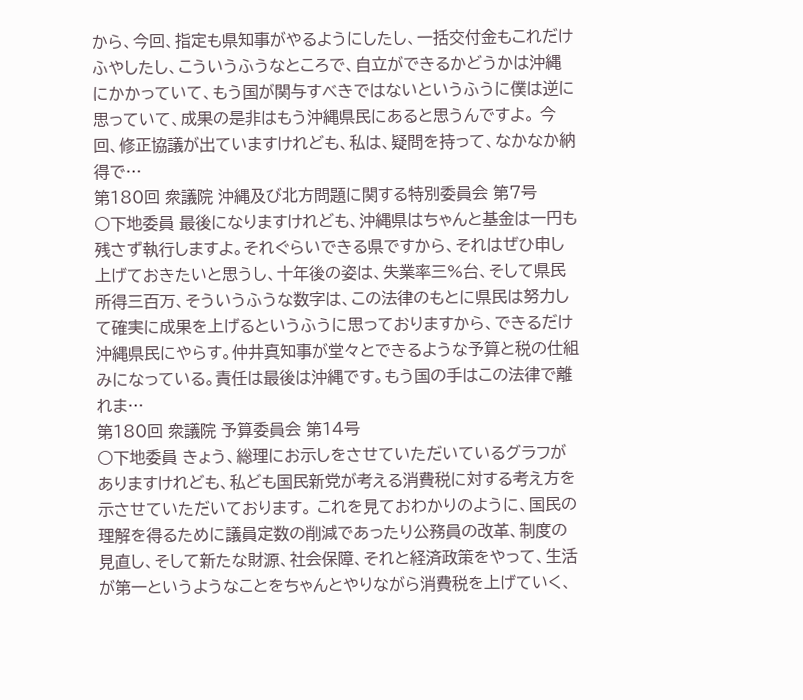から、今回、指定も県知事がやるようにしたし、一括交付金もこれだけふやしたし、こういうふうなところで、自立ができるかどうかは沖縄にかかっていて、もう国が関与すべきではないというふうに僕は逆に思っていて、成果の是非はもう沖縄県民にあると思うんですよ。 今回、修正協議が出ていますけれども、私は、疑問を持って、なかなか納得で…
第180回 衆議院 沖縄及び北方問題に関する特別委員会 第7号
○下地委員 最後になりますけれども、沖縄県はちゃんと基金は一円も残さず執行しますよ。それぐらいできる県ですから、それはぜひ申し上げておきたいと思うし、十年後の姿は、失業率三%台、そして県民所得三百万、そういうふうな数字は、この法律のもとに県民は努力して確実に成果を上げるというふうに思っておりますから、できるだけ沖縄県民にやらす。仲井真知事が堂々とできるような予算と税の仕組みになっている。責任は最後は沖縄です。もう国の手はこの法律で離れま…
第180回 衆議院 予算委員会 第14号
○下地委員 きょう、総理にお示しをさせていただいているグラフがありますけれども、私ども国民新党が考える消費税に対する考え方を示させていただいております。 これを見ておわかりのように、国民の理解を得るために議員定数の削減であったり公務員の改革、制度の見直し、そして新たな財源、社会保障、それと経済政策をやって、生活が第一というようなことをちゃんとやりながら消費税を上げていく、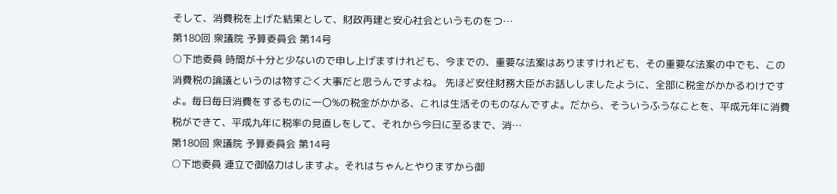そして、消費税を上げた結果として、財政再建と安心社会というものをつ…
第180回 衆議院 予算委員会 第14号
○下地委員 時間が十分と少ないので申し上げますけれども、今までの、重要な法案はありますけれども、その重要な法案の中でも、この消費税の論議というのは物すごく大事だと思うんですよね。 先ほど安住財務大臣がお話ししましたように、全部に税金がかかるわけですよ。毎日毎日消費をするものに一〇%の税金がかかる、これは生活そのものなんですよ。だから、そういうふうなことを、平成元年に消費税ができて、平成九年に税率の見直しをして、それから今日に至るまで、消…
第180回 衆議院 予算委員会 第14号
○下地委員 連立で御協力はしますよ。それはちゃんとやりますから御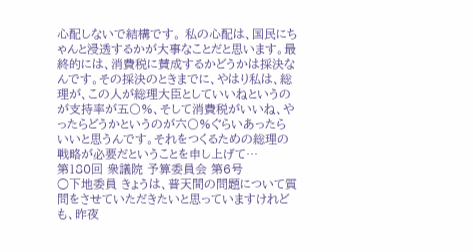心配しないで結構です。 私の心配は、国民にちゃんと浸透するかが大事なことだと思います。最終的には、消費税に賛成するかどうかは採決なんです。その採決のときまでに、やはり私は、総理が、この人が総理大臣としていいねというのが支持率が五〇%、そして消費税がいいね、やったらどうかというのが六〇%ぐらいあったらいいと思うんです。それをつくるための総理の戦略が必要だということを申し上げて…
第180回 衆議院 予算委員会 第6号
○下地委員 きょうは、普天間の問題について質問をさせていただきたいと思っていますけれども、昨夜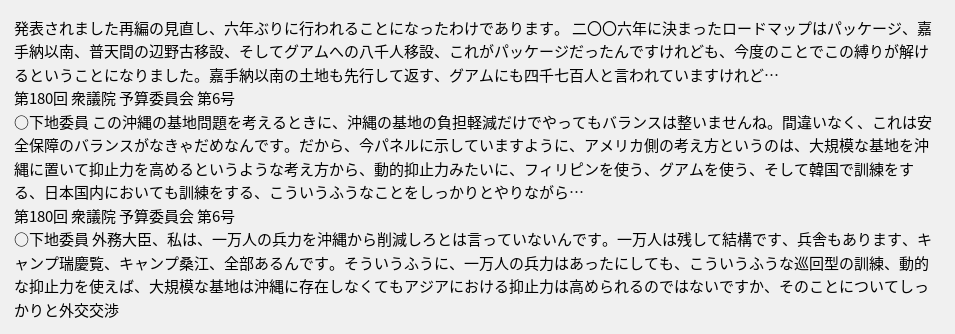発表されました再編の見直し、六年ぶりに行われることになったわけであります。 二〇〇六年に決まったロードマップはパッケージ、嘉手納以南、普天間の辺野古移設、そしてグアムへの八千人移設、これがパッケージだったんですけれども、今度のことでこの縛りが解けるということになりました。嘉手納以南の土地も先行して返す、グアムにも四千七百人と言われていますけれど…
第180回 衆議院 予算委員会 第6号
○下地委員 この沖縄の基地問題を考えるときに、沖縄の基地の負担軽減だけでやってもバランスは整いませんね。間違いなく、これは安全保障のバランスがなきゃだめなんです。だから、今パネルに示していますように、アメリカ側の考え方というのは、大規模な基地を沖縄に置いて抑止力を高めるというような考え方から、動的抑止力みたいに、フィリピンを使う、グアムを使う、そして韓国で訓練をする、日本国内においても訓練をする、こういうふうなことをしっかりとやりながら…
第180回 衆議院 予算委員会 第6号
○下地委員 外務大臣、私は、一万人の兵力を沖縄から削減しろとは言っていないんです。一万人は残して結構です、兵舎もあります、キャンプ瑞慶覧、キャンプ桑江、全部あるんです。そういうふうに、一万人の兵力はあったにしても、こういうふうな巡回型の訓練、動的な抑止力を使えば、大規模な基地は沖縄に存在しなくてもアジアにおける抑止力は高められるのではないですか、そのことについてしっかりと外交交渉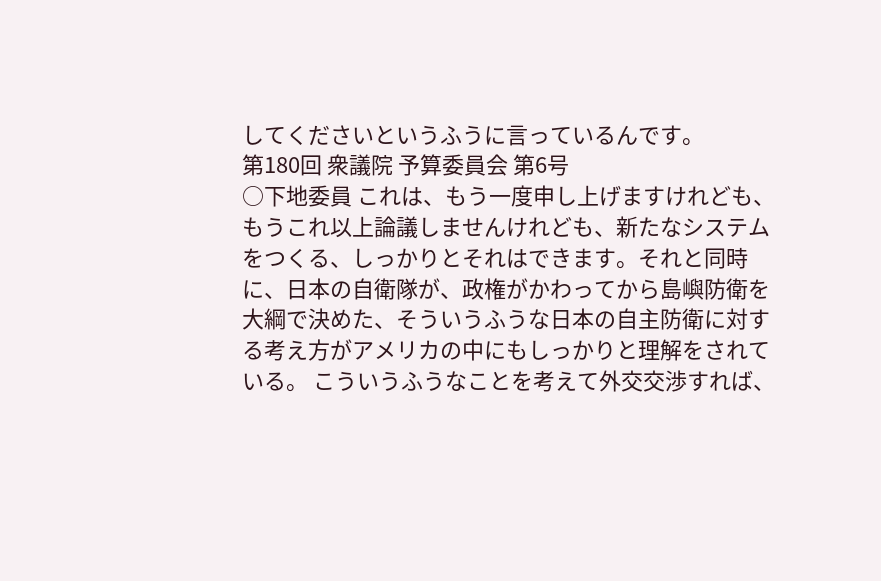してくださいというふうに言っているんです。
第180回 衆議院 予算委員会 第6号
○下地委員 これは、もう一度申し上げますけれども、もうこれ以上論議しませんけれども、新たなシステムをつくる、しっかりとそれはできます。それと同時に、日本の自衛隊が、政権がかわってから島嶼防衛を大綱で決めた、そういうふうな日本の自主防衛に対する考え方がアメリカの中にもしっかりと理解をされている。 こういうふうなことを考えて外交交渉すれば、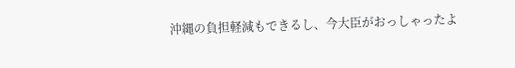沖縄の負担軽減もできるし、今大臣がおっしゃったよ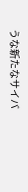うな新たなサイバ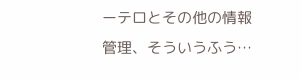ーテロとその他の情報管理、そういうふう…